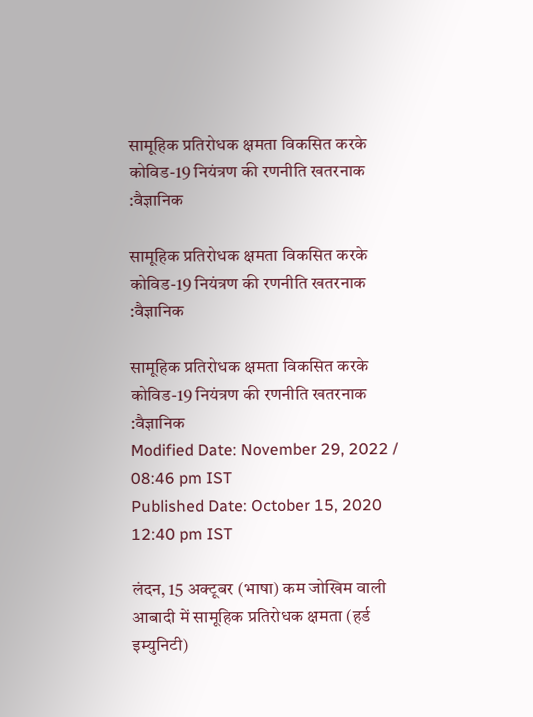सामूहिक प्रतिरोधक क्षमता विकसित करके कोविड-19 नियंत्रण की रणनीति खतरनाक :वैज्ञानिक

सामूहिक प्रतिरोधक क्षमता विकसित करके कोविड-19 नियंत्रण की रणनीति खतरनाक :वैज्ञानिक

सामूहिक प्रतिरोधक क्षमता विकसित करके कोविड-19 नियंत्रण की रणनीति खतरनाक :वैज्ञानिक
Modified Date: November 29, 2022 / 08:46 pm IST
Published Date: October 15, 2020 12:40 pm IST

लंदन, 15 अक्टूबर (भाषा) कम जोखिम वाली आबादी में सामूहिक प्रतिरोधक क्षमता (हर्ड इम्युनिटी)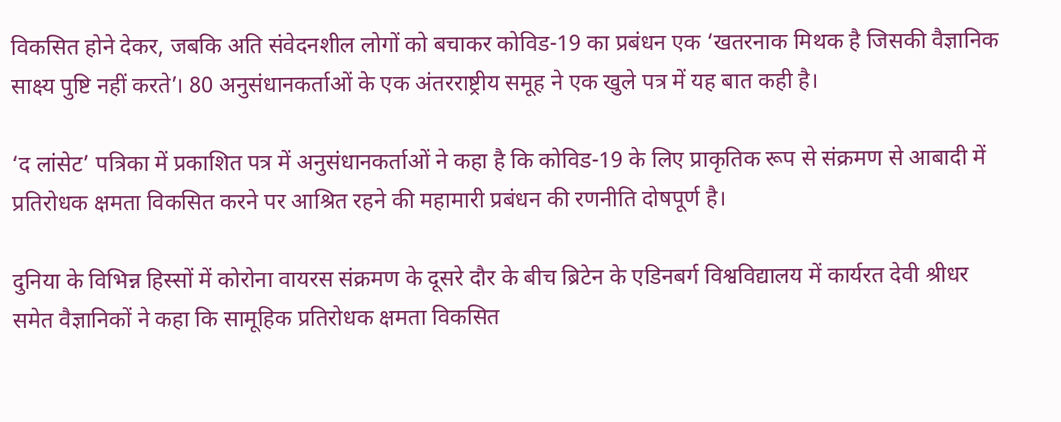विकसित होने देकर, जबकि अति संवेदनशील लोगों को बचाकर कोविड-19 का प्रबंधन एक ‘खतरनाक मिथक है जिसकी वैज्ञानिक साक्ष्य पुष्टि नहीं करते’। 80 अनुसंधानकर्ताओं के एक अंतरराष्ट्रीय समूह ने एक खुले पत्र में यह बात कही है।

‘द लांसेट’ पत्रिका में प्रकाशित पत्र में अनुसंधानकर्ताओं ने कहा है कि कोविड-19 के लिए प्राकृतिक रूप से संक्रमण से आबादी में प्रतिरोधक क्षमता विकसित करने पर आश्रित रहने की महामारी प्रबंधन की रणनीति दोषपूर्ण है।

दुनिया के विभिन्न हिस्सों में कोरोना वायरस संक्रमण के दूसरे दौर के बीच ब्रिटेन के एडिनबर्ग विश्वविद्यालय में कार्यरत देवी श्रीधर समेत वैज्ञानिकों ने कहा कि सामूहिक प्रतिरोधक क्षमता विकसित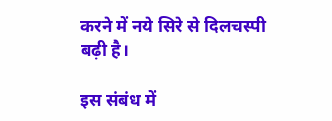करने में नये सिरे से दिलचस्पी बढ़ी है।

इस संबंध में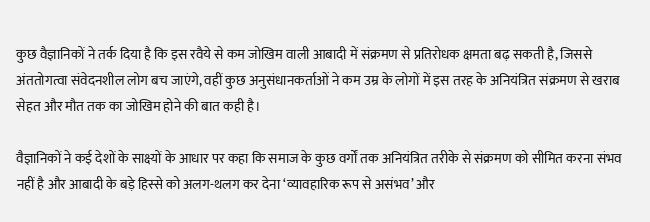कुछ वैज्ञानिकों ने तर्क दिया है कि इस रवैये से कम जोखिम वाली आबादी में संक्रमण से प्रतिरोधक क्षमता बढ़ सकती है, जिससे अंततोगत्वा संवेदनशील लोग बच जाएंगे, वहीं कुछ अनुसंधानकर्ताओं ने कम उम्र के लोगों में इस तरह के अनियंत्रित संक्रमण से खराब सेहत और मौत तक का जोखिम होने की बात कही है।

वैज्ञानिकों ने कई देशों के साक्ष्यों के आधार पर कहा कि समाज के कुछ वर्गों तक अनियंत्रित तरीके से संक्रमण को सीमित करना संभव नहीं है और आबादी के बड़े हिस्से को अलग-थलग कर देना ‘व्यावहारिक रूप से असंभव’ और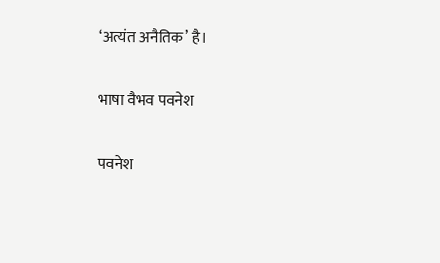‘अत्यंत अनैतिक’ है।

भाषा वैभव पवनेश

पवनेश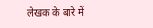लेखक के बारे में